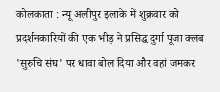कोलकाता : न्यू अलीपुर इलाके में शुक्रवार को प्रदर्शनकारियों की एक भीड़ ने प्रसिद्ध दुर्गा पूजा क्लब 'सुरुचि संघ' पर धावा बोल दिया और वहां जमकर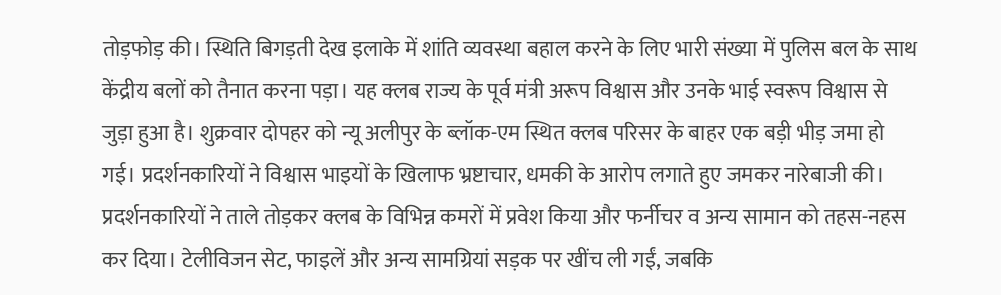तोड़फोड़ की। स्थिति बिगड़ती देख इलाके में शांति व्यवस्था बहाल करने के लिए भारी संख्या में पुलिस बल के साथ केंद्रीय बलों को तैनात करना पड़ा। यह क्लब राज्य के पूर्व मंत्री अरूप विश्वास और उनके भाई स्वरूप विश्वास से जुड़ा हुआ है। शुक्रवार दोपहर को न्यू अलीपुर के ब्लॉक-एम स्थित क्लब परिसर के बाहर एक बड़ी भीड़ जमा हो गई। प्रदर्शनकारियों ने विश्वास भाइयों के खिलाफ भ्रष्टाचार, धमकी के आरोप लगाते हुए जमकर नारेबाजी की। प्रदर्शनकारियों ने ताले तोड़कर क्लब के विभिन्न कमरों में प्रवेश किया और फर्नीचर व अन्य सामान को तहस-नहस कर दिया। टेलीविजन सेट, फाइलें और अन्य सामग्रियां सड़क पर खींच ली गईं, जबकि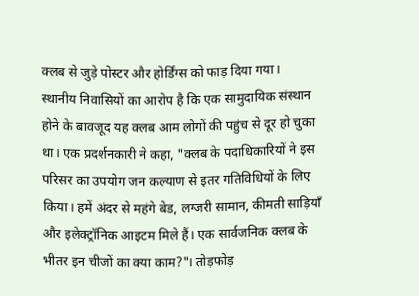क्लब से जुड़े पोस्टर और होर्डिंग्स को फाड़ दिया गया।
स्थानीय निवासियों का आरोप है कि एक सामुदायिक संस्थान होने के बावजूद यह क्लब आम लोगों की पहुंच से दूर हो चुका था। एक प्रदर्शनकारी ने कहा, "क्लब के पदाधिकारियों ने इस परिसर का उपयोग जन कल्याण से इतर गतिविधियों के लिए किया। हमें अंदर से महंगे बेड, लग्जरी सामान, कीमती साड़ियाँ और इलेक्ट्रॉनिक आइटम मिले हैं। एक सार्वजनिक क्लब के भीतर इन चीजों का क्या काम?"। तोड़फोड़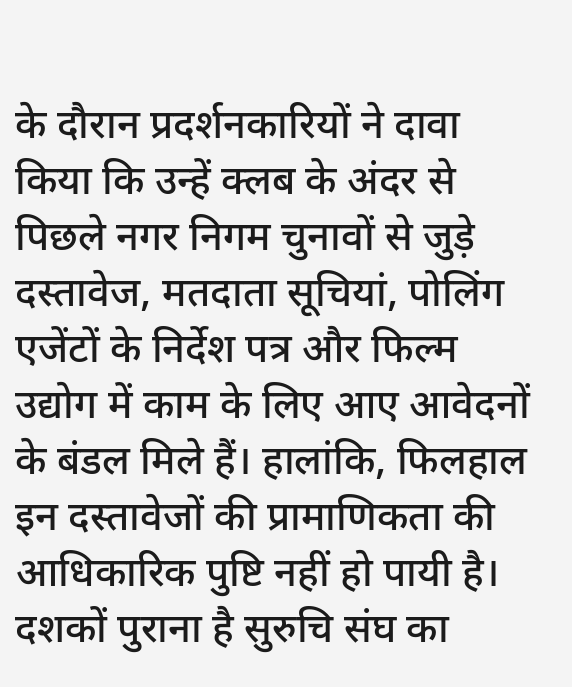के दौरान प्रदर्शनकारियों ने दावा किया कि उन्हें क्लब के अंदर से पिछले नगर निगम चुनावों से जुड़े दस्तावेज, मतदाता सूचियां, पोलिंग एजेंटों के निर्देश पत्र और फिल्म उद्योग में काम के लिए आए आवेदनों के बंडल मिले हैं। हालांकि, फिलहाल इन दस्तावेजों की प्रामाणिकता की आधिकारिक पुष्टि नहीं हो पायी है।
दशकों पुराना है सुरुचि संघ का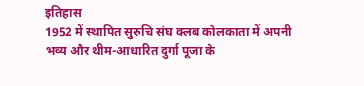इतिहास
1952 में स्थापित सुरुचि संघ क्लब कोलकाता में अपनी भव्य और थीम-आधारित दुर्गा पूजा के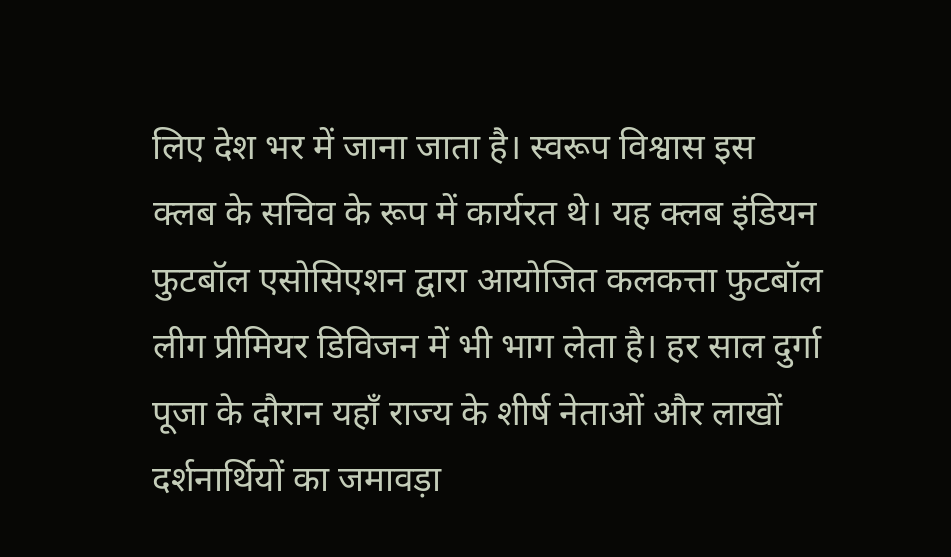लिए देश भर में जाना जाता है। स्वरूप विश्वास इस क्लब के सचिव के रूप में कार्यरत थे। यह क्लब इंडियन फुटबॉल एसोसिएशन द्वारा आयोजित कलकत्ता फुटबॉल लीग प्रीमियर डिविजन में भी भाग लेता है। हर साल दुर्गा पूजा के दौरान यहाँ राज्य के शीर्ष नेताओं और लाखों दर्शनार्थियों का जमावड़ा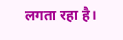लगता रहा है।